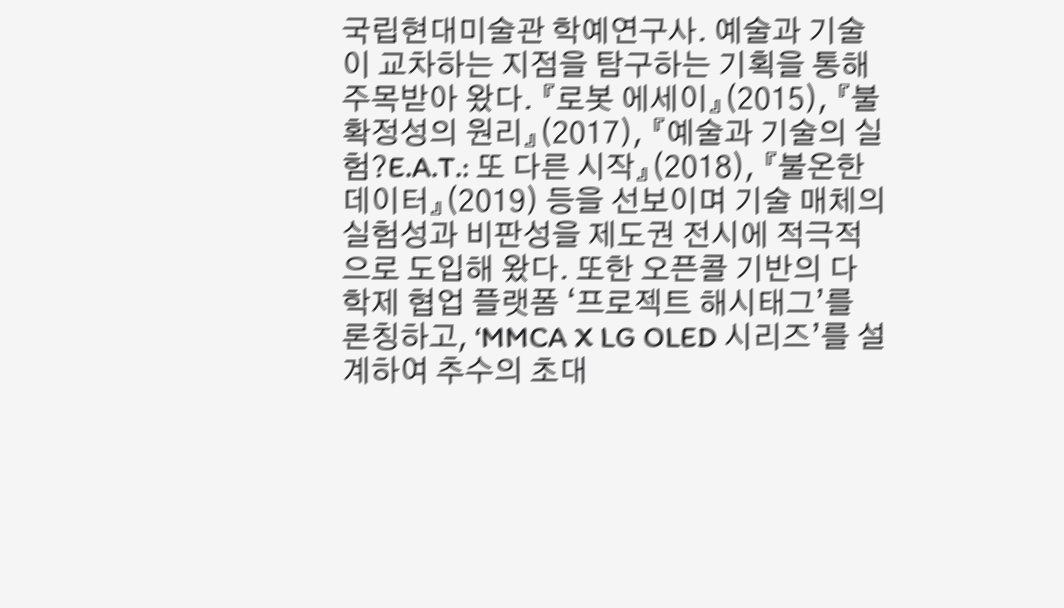국립현대미술관 학예연구사. 예술과 기술이 교차하는 지점을 탐구하는 기획을 통해 주목받아 왔다. 『로봇 에세이』(2015), 『불확정성의 원리』(2017), 『예술과 기술의 실험?E.A.T.: 또 다른 시작』(2018), 『불온한 데이터』(2019) 등을 선보이며 기술 매체의 실험성과 비판성을 제도권 전시에 적극적으로 도입해 왔다. 또한 오픈콜 기반의 다학제 협업 플랫폼 ‘프로젝트 해시태그’를 론칭하고, ‘MMCA X LG OLED 시리즈’를 설계하여 추수의 초대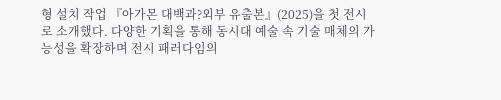형 설치 작업 『아가몬 대백과?외부 유출본』(2025)을 첫 전시로 소개했다. 다양한 기획을 통해 동시대 예술 속 기술 매체의 가능성을 확장하며 전시 패러다임의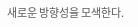새로운 방향성을 모색한다.